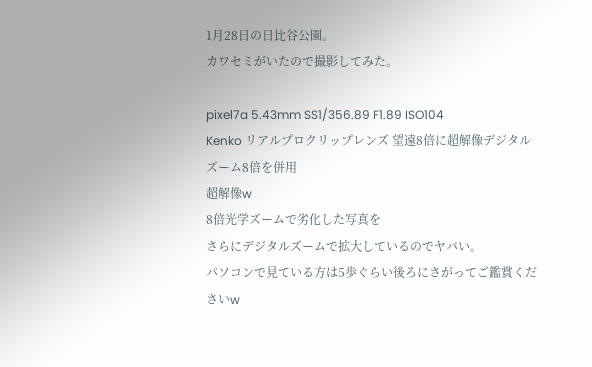1月28日の日比谷公園。
カワセミがいたので撮影してみた。

pixel7a 5.43mm SS1/356.89 F1.89 ISO104
Kenko リアルプロクリップレンズ 望遠8倍に超解像デジタルズーム8倍を併用
超解像w
8倍光学ズームで劣化した写真を
さらにデジタルズームで拡大しているのでヤバい。
パソコンで見ている方は5歩ぐらい後ろにさがってご鑑賞くださいw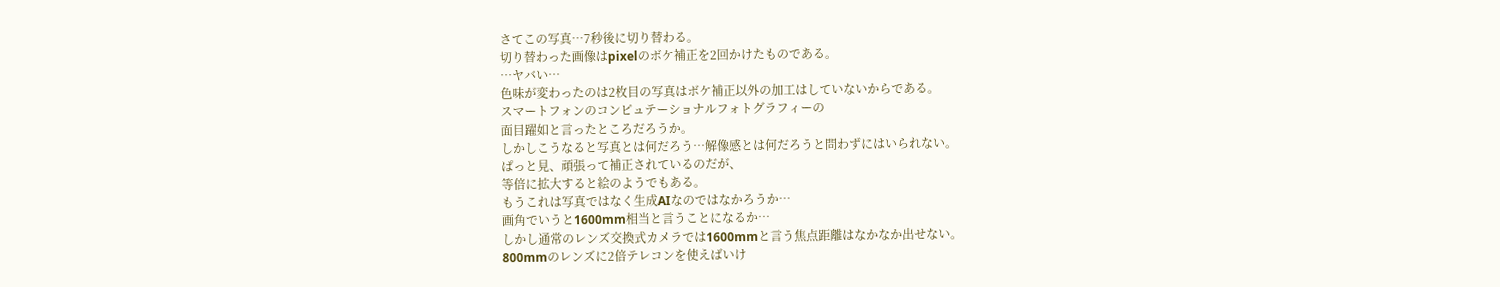さてこの写真…7秒後に切り替わる。
切り替わった画像はpixelのボケ補正を2回かけたものである。
…ヤバい…
色味が変わったのは2枚目の写真はボケ補正以外の加工はしていないからである。
スマートフォンのコンピュテーショナルフォトグラフィーの
面目躍如と言ったところだろうか。
しかしこうなると写真とは何だろう…解像感とは何だろうと問わずにはいられない。
ぱっと見、頑張って補正されているのだが、
等倍に拡大すると絵のようでもある。
もうこれは写真ではなく生成AIなのではなかろうか…
画角でいうと1600mm相当と言うことになるか…
しかし通常のレンズ交換式カメラでは1600mmと言う焦点距離はなかなか出せない。
800mmのレンズに2倍テレコンを使えばいけ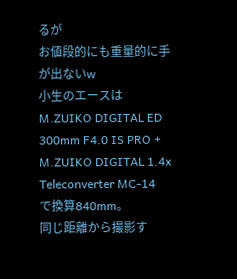るが
お値段的にも重量的に手が出ないw
小生のエースは
M.ZUIKO DIGITAL ED 300mm F4.0 IS PRO + M.ZUIKO DIGITAL 1.4x Teleconverter MC-14
で換算840mm。
同じ距離から撮影す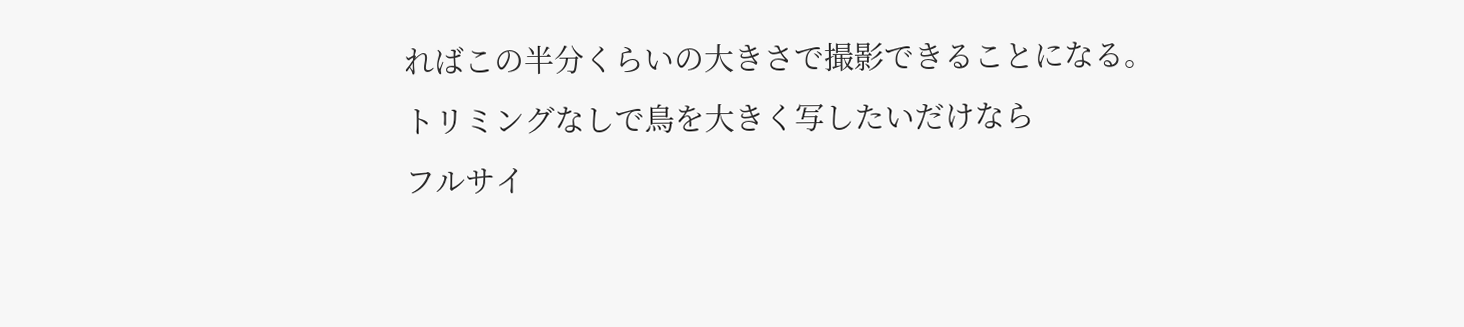ればこの半分くらいの大きさで撮影できることになる。
トリミングなしで鳥を大きく写したいだけなら
フルサイ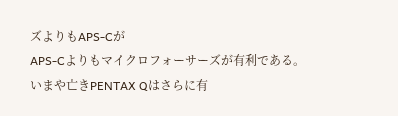ズよりもAPS-Cが
APS-Cよりもマイクロフォーサーズが有利である。
いまや亡きPENTAX Qはさらに有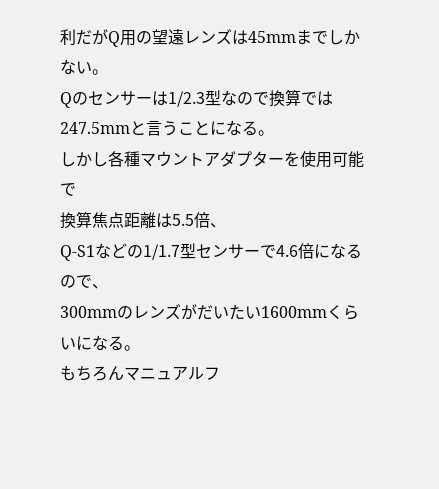利だがQ用の望遠レンズは45mmまでしかない。
Qのセンサーは1/2.3型なので換算では247.5mmと言うことになる。
しかし各種マウントアダプターを使用可能で
換算焦点距離は5.5倍、
Q-S1などの1/1.7型センサーで4.6倍になるので、
300mmのレンズがだいたい1600mmくらいになる。
もちろんマニュアルフ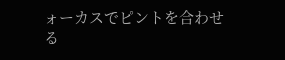ォーカスでピントを合わせる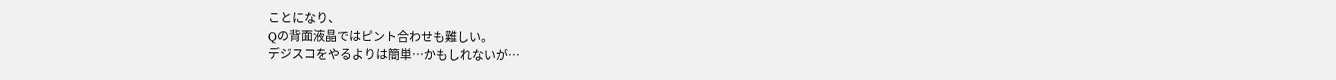ことになり、
Qの背面液晶ではピント合わせも難しい。
デジスコをやるよりは簡単…かもしれないが…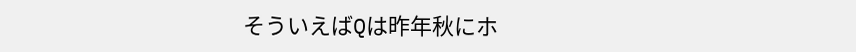そういえばQは昨年秋にホ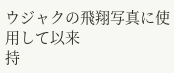ウジャクの飛翔写真に使用して以来
持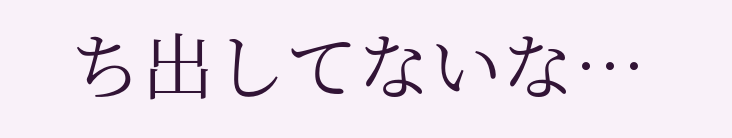ち出してないな…